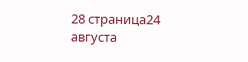28 страница24 августа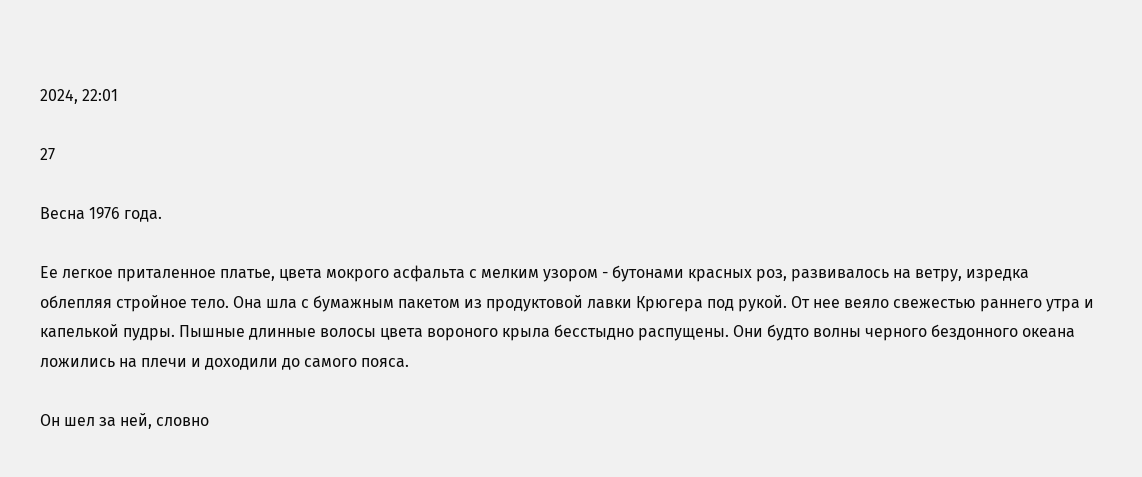2024, 22:01

27

Весна 1976 года.

Ее легкое приталенное платье, цвета мокрого асфальта с мелким узором - бутонами красных роз, развивалось на ветру, изредка облепляя стройное тело. Она шла с бумажным пакетом из продуктовой лавки Крюгера под рукой. От нее веяло свежестью раннего утра и капелькой пудры. Пышные длинные волосы цвета вороного крыла бесстыдно распущены. Они будто волны черного бездонного океана ложились на плечи и доходили до самого пояса.

Он шел за ней, словно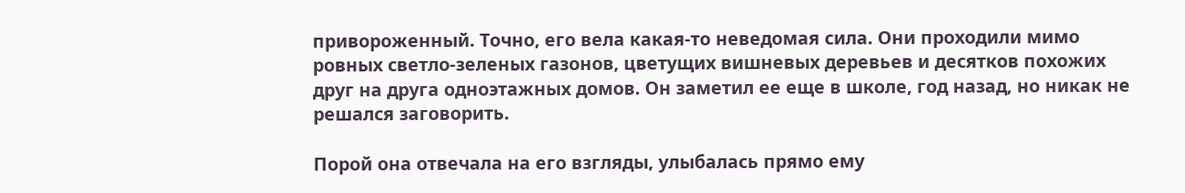привороженный. Точно, его вела какая-то неведомая сила. Они проходили мимо ровных светло-зеленых газонов, цветущих вишневых деревьев и десятков похожих друг на друга одноэтажных домов. Он заметил ее еще в школе, год назад, но никак не решался заговорить.

Порой она отвечала на его взгляды, улыбалась прямо ему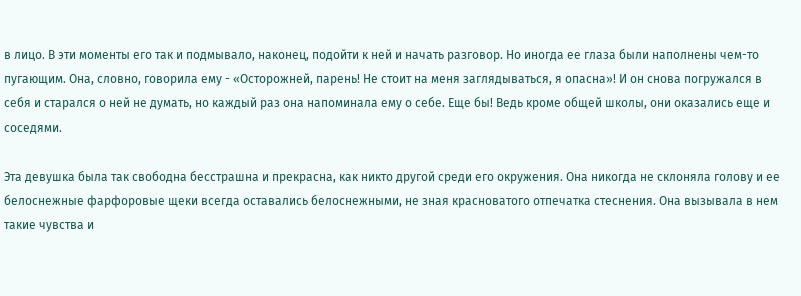в лицо. В эти моменты его так и подмывало, наконец, подойти к ней и начать разговор. Но иногда ее глаза были наполнены чем-то пугающим. Она, словно, говорила ему - «Осторожней, парень! Не стоит на меня заглядываться, я опасна»! И он снова погружался в себя и старался о ней не думать, но каждый раз она напоминала ему о себе. Еще бы! Ведь кроме общей школы, они оказались еще и соседями.

Эта девушка была так свободна бесстрашна и прекрасна, как никто другой среди его окружения. Она никогда не склоняла голову и ее белоснежные фарфоровые щеки всегда оставались белоснежными, не зная красноватого отпечатка стеснения. Она вызывала в нем такие чувства и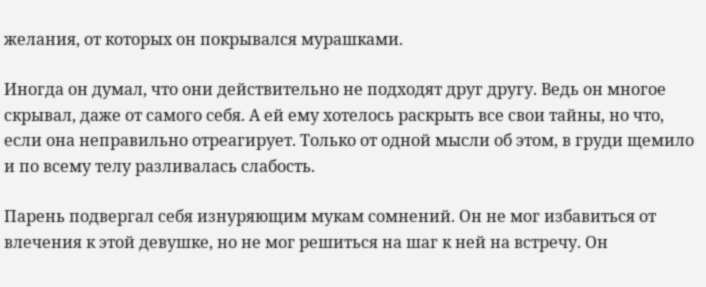желания, от которых он покрывался мурашками.

Иногда он думал, что они действительно не подходят друг другу. Ведь он многое скрывал, даже от самого себя. А ей ему хотелось раскрыть все свои тайны, но что, если она неправильно отреагирует. Только от одной мысли об этом, в груди щемило и по всему телу разливалась слабость.

Парень подвергал себя изнуряющим мукам сомнений. Он не мог избавиться от влечения к этой девушке, но не мог решиться на шаг к ней на встречу. Он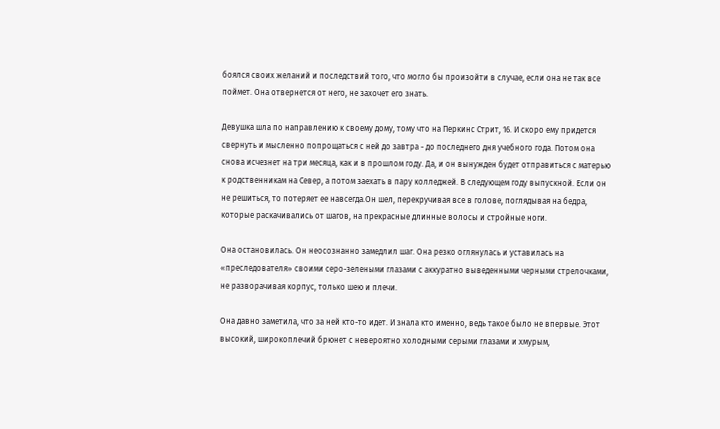боялся своих желаний и последствий того, что могло бы произойти в случае, если она не так все поймет. Она отвернется от него, не захочет его знать.

Девушка шла по направлению к своему дому, тому что на Перкинс Стрит, 16. И скоро ему придется свернуть и мысленно попрощаться с ней до завтра - до последнего дня учебного года. Потом она снова исчезнет на три месяца, как и в прошлом году. Да, и он вынужден будет отправиться с матерью к родственникам на Север, а потом заехать в пару колледжей. В следующем году выпускной. Если он не решиться, то потеряет ее навсегда.Он шел, перекручивая все в голове, поглядывая на бедра, которые раскачивались от шагов, на прекрасные длинные волосы и стройные ноги.

Она остановилась. Он неосознанно замедлил шаг. Она резко оглянулась и уставилась на «преследователя» своими серо-зелеными глазами с аккуратно выведенными черными стрелочками, не разворачивая корпус, только шею и плечи.

Она давно заметила, что за ней кто-то идет. И знала кто именно, ведь такое было не впервые. Этот высокий, широкоплечий брюнет с невероятно холодными серыми глазами и хмурым,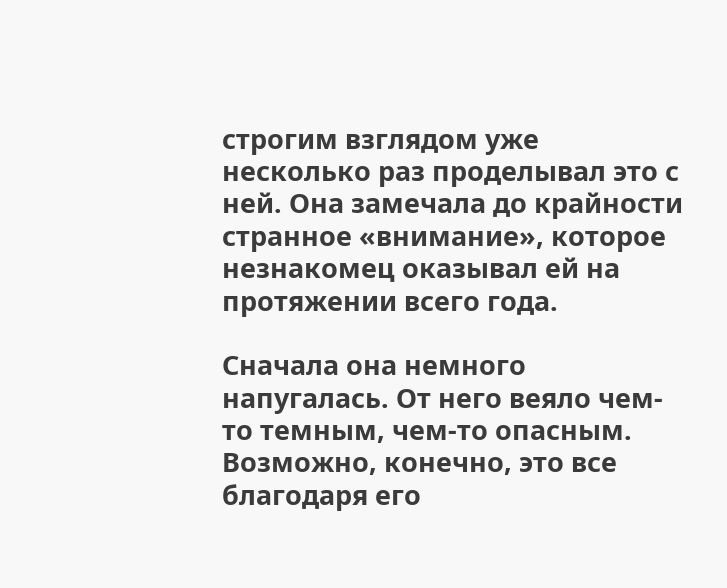строгим взглядом уже несколько раз проделывал это с ней. Она замечала до крайности странное «внимание», которое незнакомец оказывал ей на протяжении всего года.

Сначала она немного напугалась. От него веяло чем-то темным, чем-то опасным. Возможно, конечно, это все благодаря его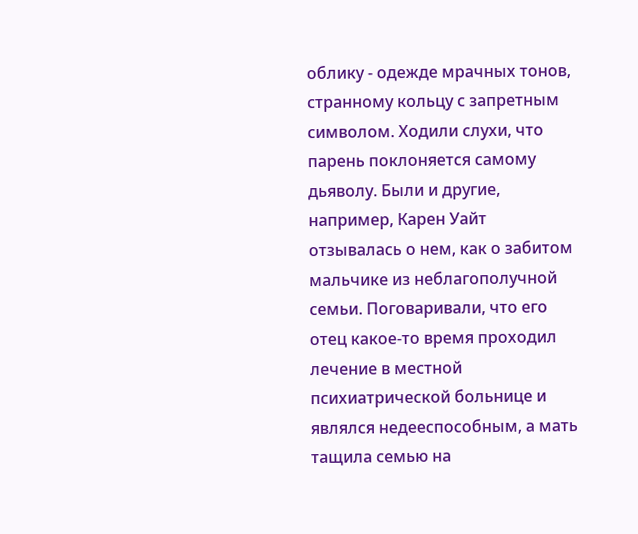облику - одежде мрачных тонов, странному кольцу с запретным символом. Ходили слухи, что парень поклоняется самому дьяволу. Были и другие, например, Карен Уайт отзывалась о нем, как о забитом мальчике из неблагополучной семьи. Поговаривали, что его отец какое-то время проходил лечение в местной психиатрической больнице и являлся недееспособным, а мать тащила семью на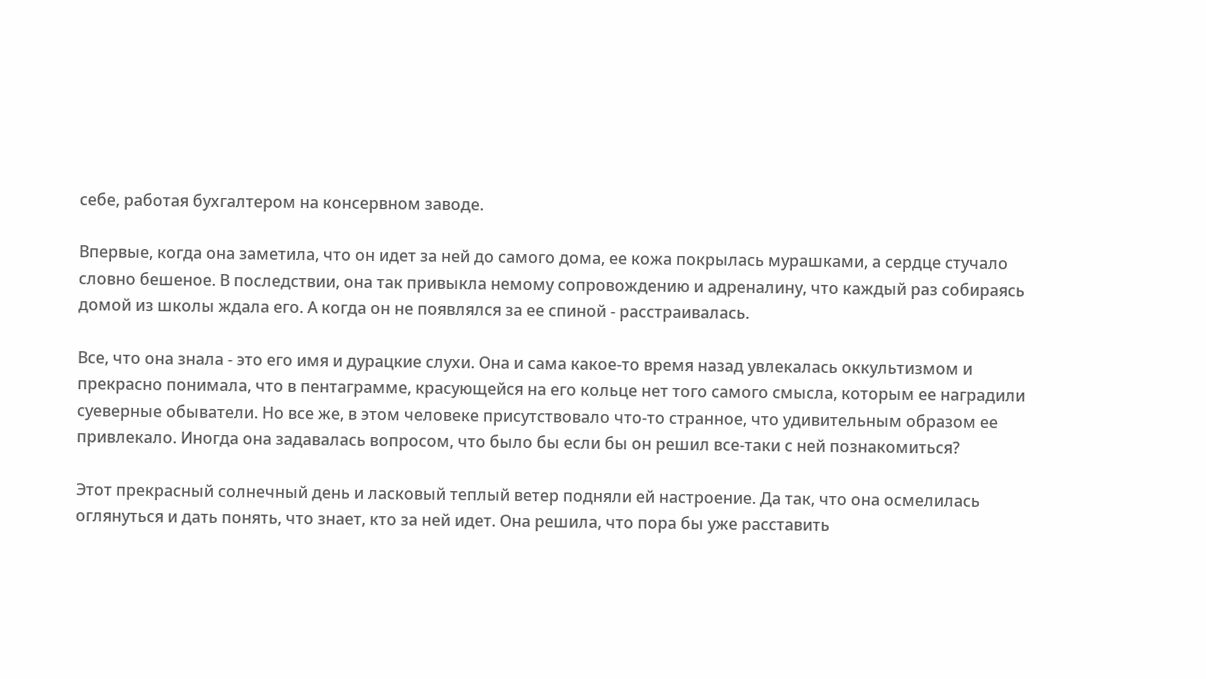себе, работая бухгалтером на консервном заводе.

Впервые, когда она заметила, что он идет за ней до самого дома, ее кожа покрылась мурашками, а сердце стучало словно бешеное. В последствии, она так привыкла немому сопровождению и адреналину, что каждый раз собираясь домой из школы ждала его. А когда он не появлялся за ее спиной - расстраивалась.

Все, что она знала - это его имя и дурацкие слухи. Она и сама какое-то время назад увлекалась оккультизмом и прекрасно понимала, что в пентаграмме, красующейся на его кольце нет того самого смысла, которым ее наградили суеверные обыватели. Но все же, в этом человеке присутствовало что-то странное, что удивительным образом ее привлекало. Иногда она задавалась вопросом, что было бы если бы он решил все-таки с ней познакомиться?

Этот прекрасный солнечный день и ласковый теплый ветер подняли ей настроение. Да так, что она осмелилась оглянуться и дать понять, что знает, кто за ней идет. Она решила, что пора бы уже расставить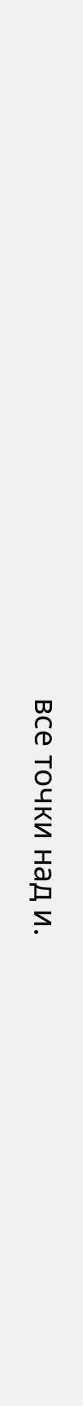все точки над и.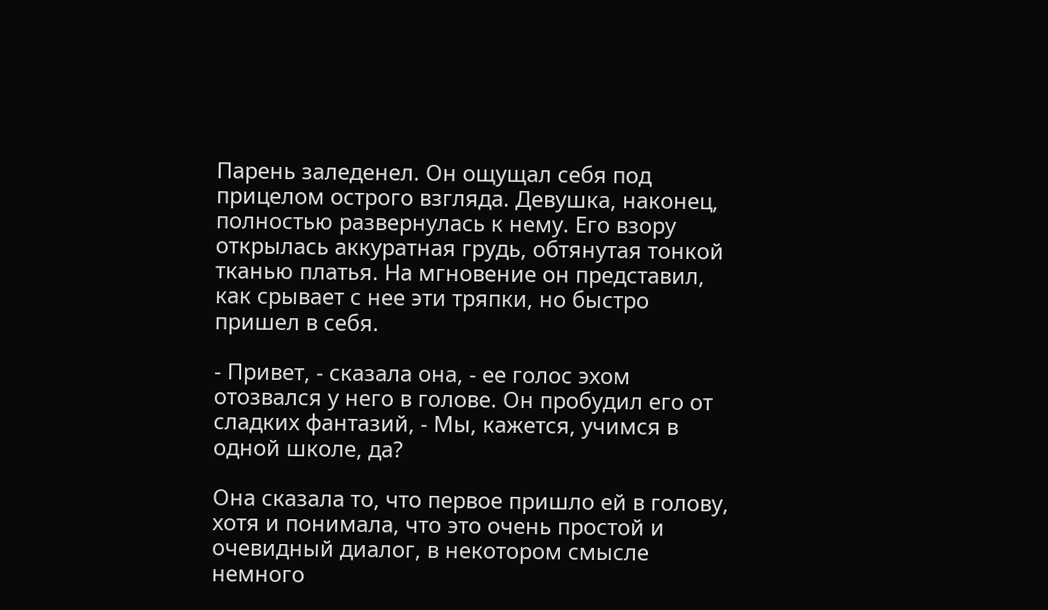Парень заледенел. Он ощущал себя под прицелом острого взгляда. Девушка, наконец, полностью развернулась к нему. Его взору открылась аккуратная грудь, обтянутая тонкой тканью платья. На мгновение он представил, как срывает с нее эти тряпки, но быстро пришел в себя.

- Привет, - сказала она, - ее голос эхом отозвался у него в голове. Он пробудил его от сладких фантазий, - Мы, кажется, учимся в одной школе, да?

Она сказала то, что первое пришло ей в голову, хотя и понимала, что это очень простой и очевидный диалог, в некотором смысле немного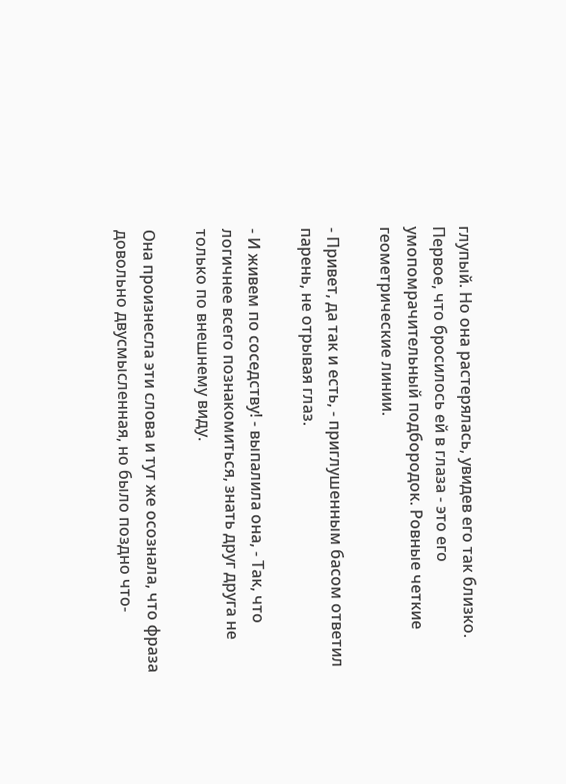глупый. Но она растерялась, увидев его так близко. Первое, что бросилось ей в глаза - это его умопомрачительный подбородок. Ровные четкие геометрические линии.

- Привет, да так и есть, - приглушенным басом ответил парень, не отрывая глаз.

- И живем по соседству! - выпалила она, - Так, что логичнее всего познакомиться, знать друг друга не только по внешнему виду.

Она произнесла эти слова и тут же осознала, что фраза довольно двусмысленная, но было поздно что-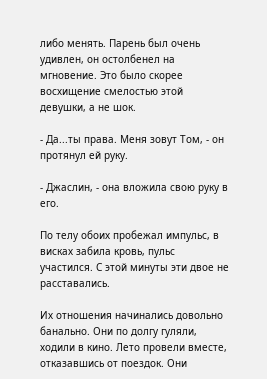либо менять. Парень был очень удивлен, он остолбенел на мгновение. Это было скорее восхищение смелостью этой девушки, а не шок.

- Да...ты права. Меня зовут Том, - он протянул ей руку.

- Джаслин, - она вложила свою руку в его.

По телу обоих пробежал импульс, в висках забила кровь, пульс участился. С этой минуты эти двое не расставались.

Их отношения начинались довольно банально. Они по долгу гуляли, ходили в кино. Лето провели вместе, отказавшись от поездок. Они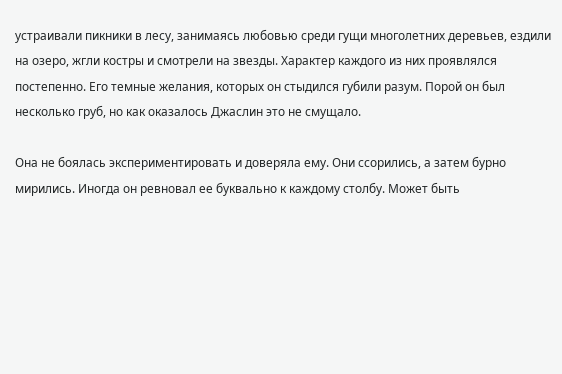устраивали пикники в лесу, занимаясь любовью среди гущи многолетних деревьев, ездили на озеро, жгли костры и смотрели на звезды. Характер каждого из них проявлялся постепенно. Его темные желания, которых он стыдился губили разум. Порой он был несколько груб, но как оказалось Джаслин это не смущало.

Она не боялась экспериментировать и доверяла ему. Они ссорились, а затем бурно мирились. Иногда он ревновал ее буквально к каждому столбу. Может быть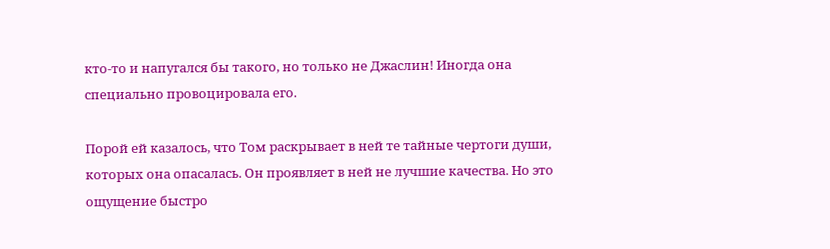кто-то и напугался бы такого, но только не Джаслин! Иногда она специально провоцировала его.

Порой ей казалось, что Том раскрывает в ней те тайные чертоги души, которых она опасалась. Он проявляет в ней не лучшие качества. Но это ощущение быстро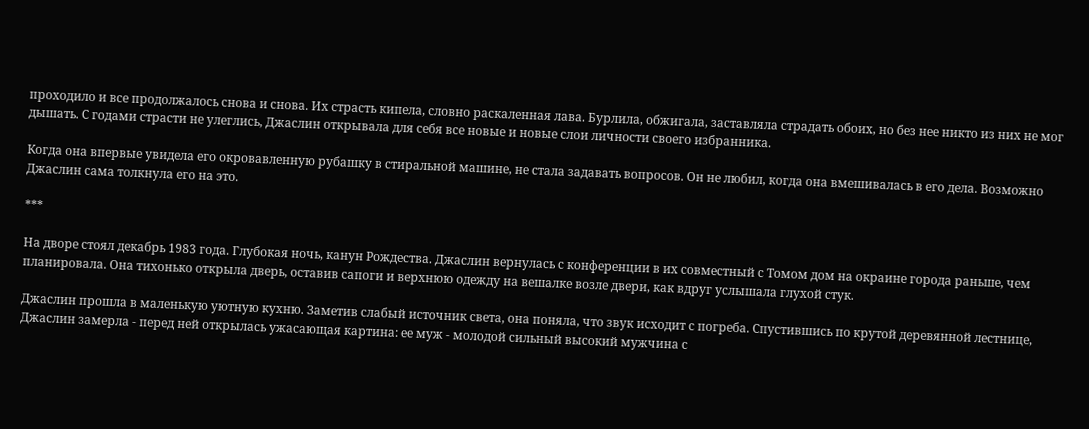проходило и все продолжалось снова и снова. Их страсть кипела, словно раскаленная лава. Бурлила, обжигала, заставляла страдать обоих, но без нее никто из них не мог дышать. С годами страсти не улеглись, Джаслин открывала для себя все новые и новые слои личности своего избранника.

Когда она впервые увидела его окровавленную рубашку в стиральной машине, не стала задавать вопросов. Он не любил, когда она вмешивалась в его дела. Возможно Джаслин сама толкнула его на это.

***

На дворе стоял декабрь 1983 года. Глубокая ночь, канун Рождества. Джаслин вернулась с конференции в их совместный с Томом дом на окраине города раньше, чем планировала. Она тихонько открыла дверь, оставив сапоги и верхнюю одежду на вешалке возле двери, как вдруг услышала глухой стук.

Джаслин прошла в маленькую уютную кухню. Заметив слабый источник света, она поняла, что звук исходит с погреба. Спустившись по крутой деревянной лестнице, Джаслин замерла - перед ней открылась ужасающая картина: ее муж - молодой сильный высокий мужчина с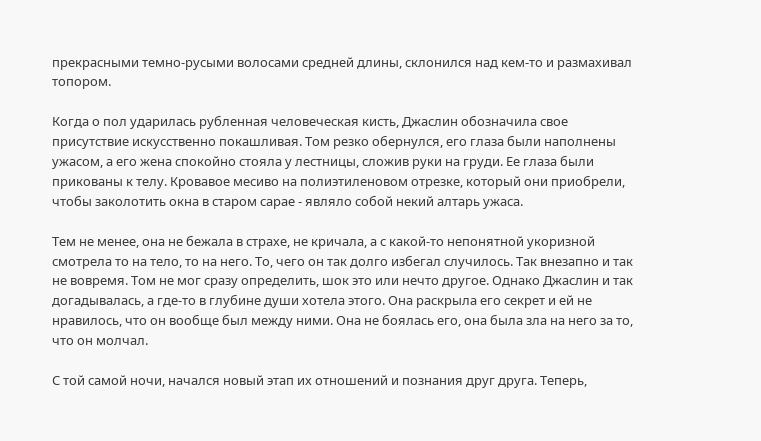прекрасными темно-русыми волосами средней длины, склонился над кем-то и размахивал топором.

Когда о пол ударилась рубленная человеческая кисть, Джаслин обозначила свое присутствие искусственно покашливая. Том резко обернулся, его глаза были наполнены ужасом, а его жена спокойно стояла у лестницы, сложив руки на груди. Ее глаза были прикованы к телу. Кровавое месиво на полиэтиленовом отрезке, который они приобрели, чтобы заколотить окна в старом сарае - являло собой некий алтарь ужаса.

Тем не менее, она не бежала в страхе, не кричала, а с какой-то непонятной укоризной смотрела то на тело, то на него. То, чего он так долго избегал случилось. Так внезапно и так не вовремя. Том не мог сразу определить, шок это или нечто другое. Однако Джаслин и так догадывалась, а где-то в глубине души хотела этого. Она раскрыла его секрет и ей не нравилось, что он вообще был между ними. Она не боялась его, она была зла на него за то, что он молчал.

С той самой ночи, начался новый этап их отношений и познания друг друга. Теперь,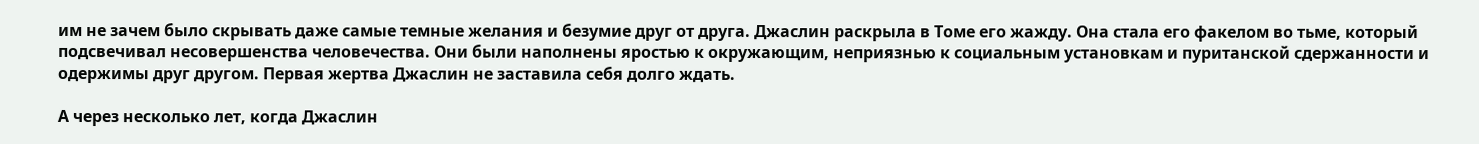им не зачем было скрывать даже самые темные желания и безумие друг от друга. Джаслин раскрыла в Томе его жажду. Она стала его факелом во тьме, который подсвечивал несовершенства человечества. Они были наполнены яростью к окружающим, неприязнью к социальным установкам и пуританской сдержанности и одержимы друг другом. Первая жертва Джаслин не заставила себя долго ждать.

А через несколько лет, когда Джаслин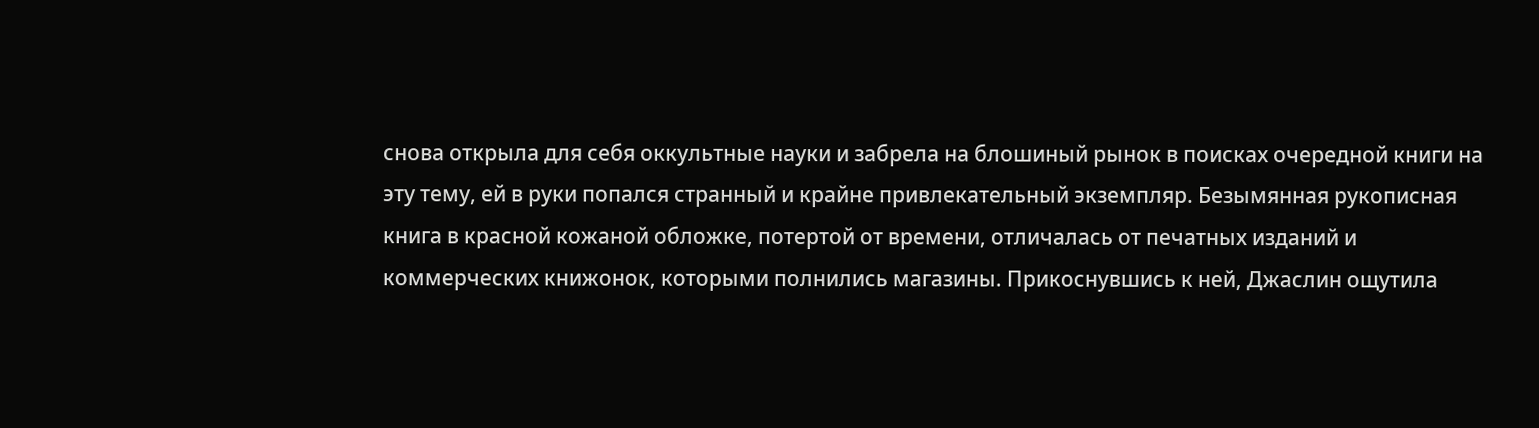снова открыла для себя оккультные науки и забрела на блошиный рынок в поисках очередной книги на эту тему, ей в руки попался странный и крайне привлекательный экземпляр. Безымянная рукописная книга в красной кожаной обложке, потертой от времени, отличалась от печатных изданий и коммерческих книжонок, которыми полнились магазины. Прикоснувшись к ней, Джаслин ощутила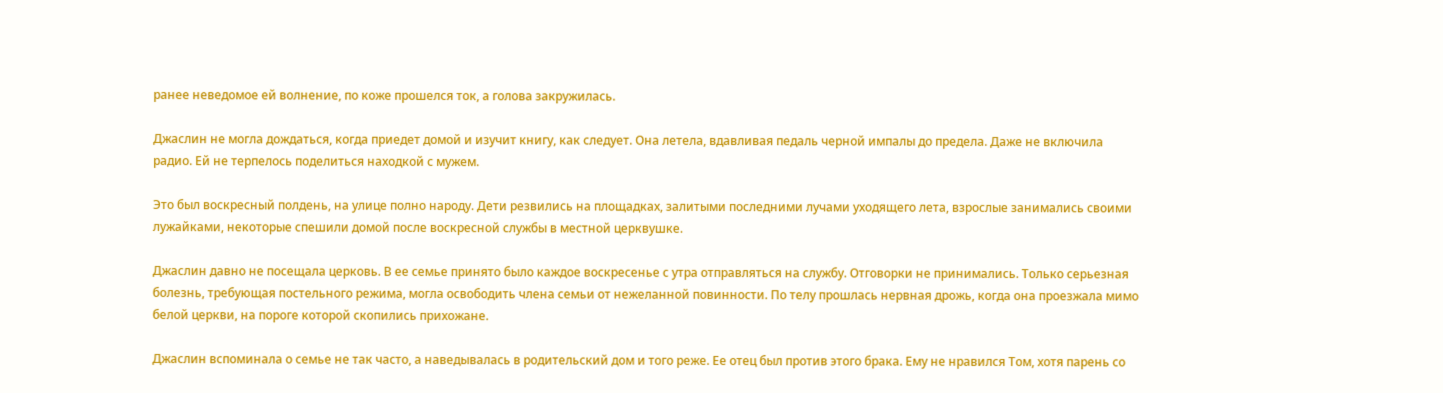ранее неведомое ей волнение, по коже прошелся ток, а голова закружилась.

Джаслин не могла дождаться, когда приедет домой и изучит книгу, как следует. Она летела, вдавливая педаль черной импалы до предела. Даже не включила радио. Ей не терпелось поделиться находкой с мужем.

Это был воскресный полдень, на улице полно народу. Дети резвились на площадках, залитыми последними лучами уходящего лета, взрослые занимались своими лужайками, некоторые спешили домой после воскресной службы в местной церквушке.

Джаслин давно не посещала церковь. В ее семье принято было каждое воскресенье с утра отправляться на службу. Отговорки не принимались. Только серьезная болезнь, требующая постельного режима, могла освободить члена семьи от нежеланной повинности. По телу прошлась нервная дрожь, когда она проезжала мимо белой церкви, на пороге которой скопились прихожане.

Джаслин вспоминала о семье не так часто, а наведывалась в родительский дом и того реже. Ее отец был против этого брака. Ему не нравился Том, хотя парень со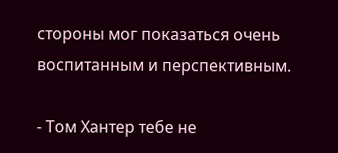стороны мог показаться очень воспитанным и перспективным.

- Том Хантер тебе не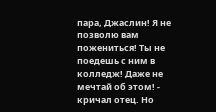пара, Джаслин! Я не позволю вам пожениться! Ты не поедешь с ним в колледж! Даже не мечтай об этом! - кричал отец. Но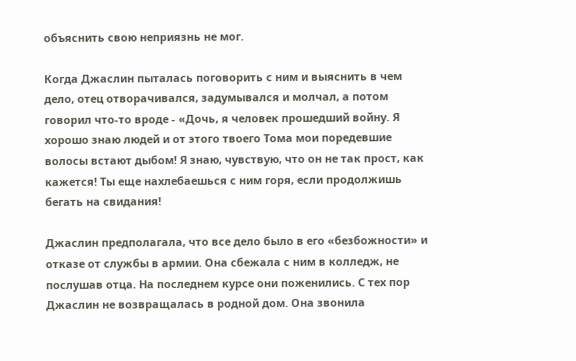объяснить свою неприязнь не мог.

Когда Джаслин пыталась поговорить с ним и выяснить в чем дело, отец отворачивался, задумывался и молчал, а потом говорил что-то вроде - «Дочь, я человек прошедший войну. Я хорошо знаю людей и от этого твоего Тома мои поредевшие волосы встают дыбом! Я знаю, чувствую, что он не так прост, как кажется! Ты еще нахлебаешься с ним горя, если продолжишь бегать на свидания!

Джаслин предполагала, что все дело было в его «безбожности» и отказе от службы в армии. Она сбежала с ним в колледж, не послушав отца. На последнем курсе они поженились. С тех пор Джаслин не возвращалась в родной дом. Она звонила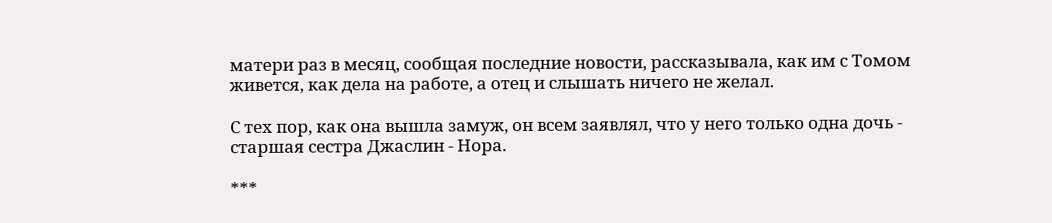матери раз в месяц, сообщая последние новости, рассказывала, как им с Томом живется, как дела на работе, а отец и слышать ничего не желал.

С тех пор, как она вышла замуж, он всем заявлял, что у него только одна дочь - старшая сестра Джаслин - Нора.

***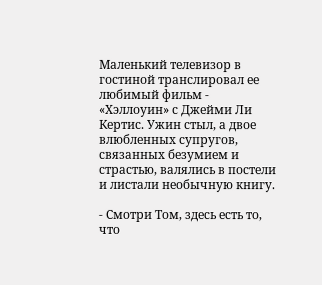Маленький телевизор в гостиной транслировал ее любимый фильм - «Хэллоуин» с Джейми Ли Кертис. Ужин стыл, а двое влюбленных супругов, связанных безумием и страстью, валялись в постели и листали необычную книгу.

- Смотри Том, здесь есть то, что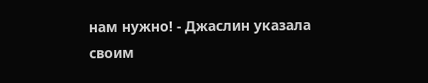нам нужно! - Джаслин указала своим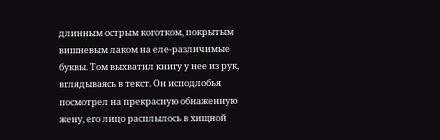длинным острым коготком, покрытым вишневым лаком на еле-различимые буквы. Том выхватил книгу у нее из рук, вглядываясь в текст. Он исподлобья посмотрел на прекрасную обнаженную жену, его лицо расплылось в хищной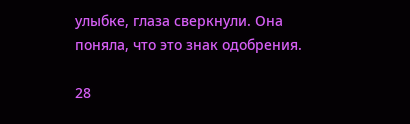улыбке, глаза сверкнули. Она поняла, что это знак одобрения.

28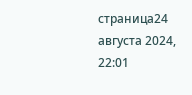страница24 августа 2024, 22:01